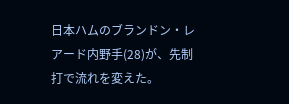日本ハムのブランドン・レアード内野手(28)が、先制打で流れを変えた。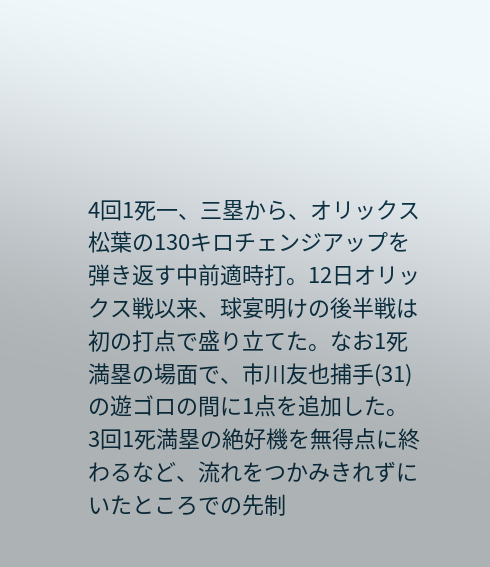4回1死一、三塁から、オリックス松葉の130キロチェンジアップを弾き返す中前適時打。12日オリックス戦以来、球宴明けの後半戦は初の打点で盛り立てた。なお1死満塁の場面で、市川友也捕手(31)の遊ゴロの間に1点を追加した。
3回1死満塁の絶好機を無得点に終わるなど、流れをつかみきれずにいたところでの先制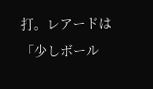打。レアードは「少しボール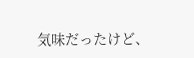気味だったけど、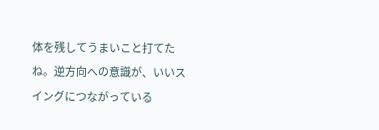体を残してうまいこと打てたね。逆方向への意識が、いいスイングにつながっている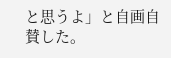と思うよ」と自画自賛した。